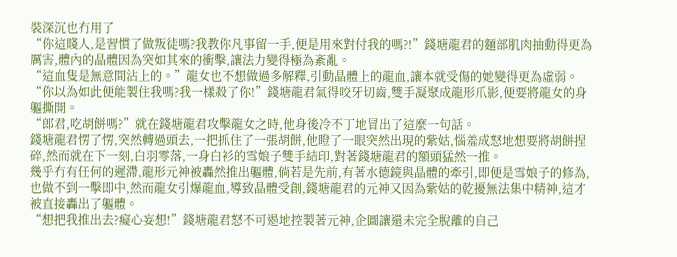裝深沉也冇用了
“你這賤人,是習慣了做叛徒嗎?我教你凡事留一手,便是用來對付我的嗎?!”錢塘龍君的麵部肌肉抽動得更為厲害,體內的晶體因為突如其來的衝擊,讓法力變得極為紊亂。
“這血隻是無意間沾上的。”龍女也不想做過多解釋,引動晶體上的龍血,讓本就受傷的她變得更為虛弱。
“你以為如此便能製住我嗎?我一樣殺了你!”錢塘龍君氣得咬牙切齒,雙手凝聚成龍形爪影,便要將龍女的身軀撕開。
“郎君,吃胡餅嗎?”就在錢塘龍君攻擊龍女之時,他身後冷不丁地冒出了這麼一句話。
錢塘龍君愣了愣,突然轉過頭去,一把抓住了一張胡餅,他瞪了一眼突然出現的紫姑,惱羞成怒地想要將胡餅捏碎,然而就在下一刻,白羽零落,一身白衫的雪娘子雙手結印,對著錢塘龍君的額頭猛然一推。
幾乎冇有任何的遲滯,龍形元神被轟然推出軀體,倘若是先前,有著水德鏡與晶體的牽引,即便是雪娘子的修為,也做不到一擊即中,然而龍女引爆龍血,導致晶體受創,錢塘龍君的元神又因為紫姑的乾擾無法集中精神,這才被直接轟出了軀體。
“想把我推出去?癡心妄想!”錢塘龍君怒不可遏地控製著元神,企圖讓還未完全脫離的自己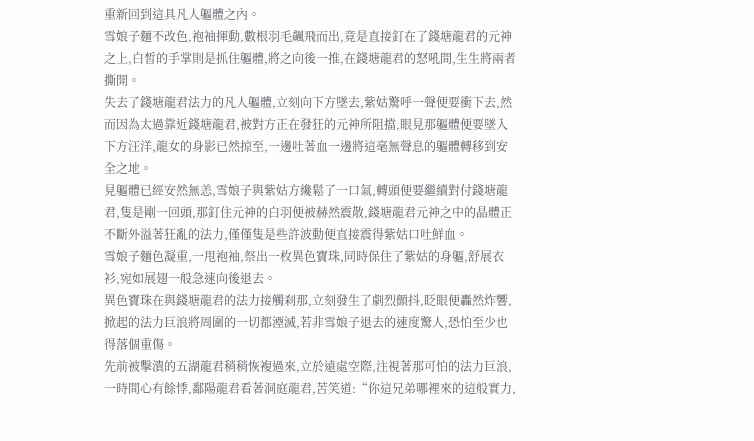重新回到這具凡人軀體之內。
雪娘子麵不改色,袍袖揮動,數根羽毛飆飛而出,竟是直接釘在了錢塘龍君的元神之上,白皙的手掌則是抓住軀體,將之向後一推,在錢塘龍君的怒吼間,生生將兩者撕開。
失去了錢塘龍君法力的凡人軀體,立刻向下方墜去,紫姑驚呼一聲便要衝下去,然而因為太過靠近錢塘龍君,被對方正在發狂的元神所阻擋,眼見那軀體便要墜入下方汪洋,龍女的身影已然掠至,一邊吐著血一邊將這毫無聲息的軀體轉移到安全之地。
見軀體已經安然無恙,雪娘子與紫姑方纔鬆了一口氣,轉頭便要繼續對付錢塘龍君,隻是剛一回頭,那釘住元神的白羽便被赫然震散,錢塘龍君元神之中的晶體正不斷外溢著狂亂的法力,僅僅隻是些許波動便直接震得紫姑口吐鮮血。
雪娘子麵色凝重,一甩袍袖,祭出一枚異色寶珠,同時保住了紫姑的身軀,舒展衣衫,宛如展翅一般急速向後退去。
異色寶珠在與錢塘龍君的法力接觸刹那,立刻發生了劇烈顫抖,眨眼便轟然炸響,掀起的法力巨浪將周圍的一切都湮滅,若非雪娘子退去的速度驚人,恐怕至少也得落個重傷。
先前被擊潰的五湖龍君稍稍恢複過來,立於遠處空際,注視著那可怕的法力巨浪,一時間心有餘悸,鄱陽龍君看著洞庭龍君,苦笑道:“你這兄弟哪裡來的這般實力,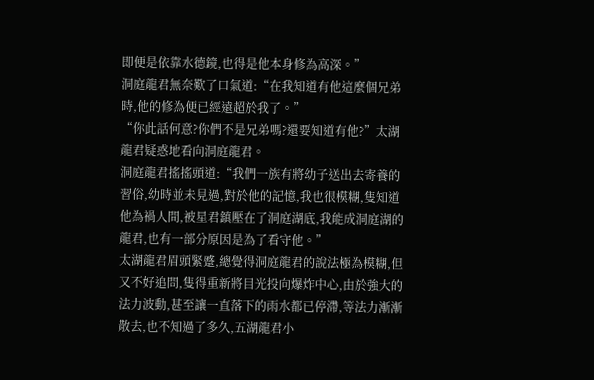即便是依靠水德鏡,也得是他本身修為高深。”
洞庭龍君無奈歎了口氣道:“在我知道有他這麼個兄弟時,他的修為便已經遠超於我了。”
“你此話何意?你們不是兄弟嗎?還要知道有他?”太湖龍君疑惑地看向洞庭龍君。
洞庭龍君搖搖頭道:“我們一族有將幼子送出去寄養的習俗,幼時並未見過,對於他的記憶,我也很模糊,隻知道他為禍人間,被星君鎮壓在了洞庭湖底,我能成洞庭湖的龍君,也有一部分原因是為了看守他。”
太湖龍君眉頭緊蹙,總覺得洞庭龍君的說法極為模糊,但又不好追問,隻得重新將目光投向爆炸中心,由於強大的法力波動,甚至讓一直落下的雨水都已停滯,等法力漸漸散去,也不知過了多久,五湖龍君小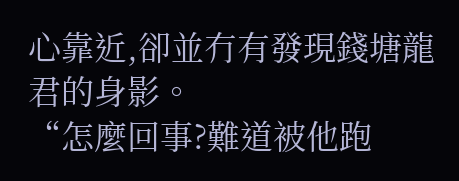心靠近,卻並冇有發現錢塘龍君的身影。
“怎麼回事?難道被他跑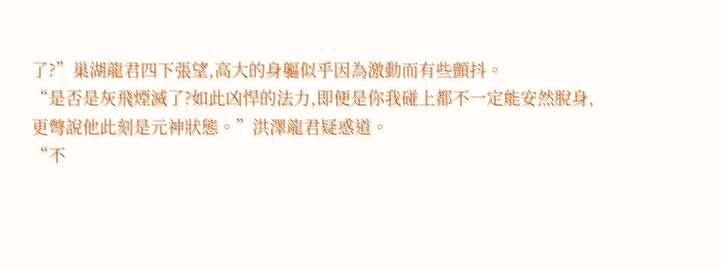了?”巢湖龍君四下張望,高大的身軀似乎因為激動而有些顫抖。
“是否是灰飛煙滅了?如此凶悍的法力,即便是你我碰上都不一定能安然脫身,更彆說他此刻是元神狀態。”洪澤龍君疑惑道。
“不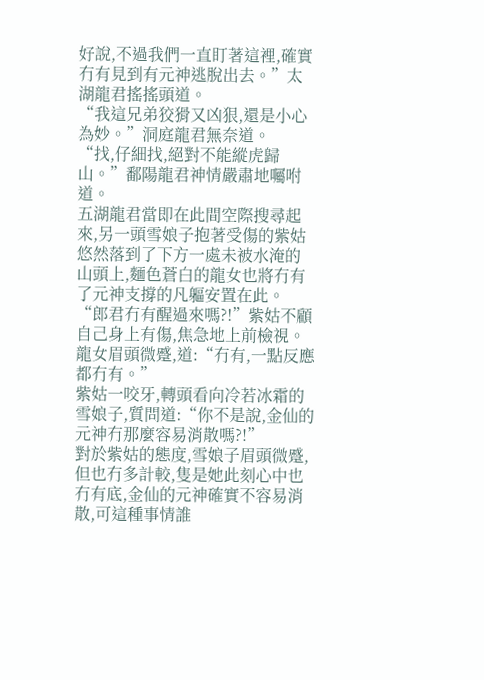好說,不過我們一直盯著這裡,確實冇有見到有元神逃脫出去。”太湖龍君搖搖頭道。
“我這兄弟狡猾又凶狠,還是小心為妙。”洞庭龍君無奈道。
“找,仔細找,絕對不能縱虎歸山。”鄱陽龍君神情嚴肅地囑咐道。
五湖龍君當即在此間空際搜尋起來,另一頭雪娘子抱著受傷的紫姑悠然落到了下方一處未被水淹的山頭上,麵色蒼白的龍女也將冇有了元神支撐的凡軀安置在此。
“郎君冇有醒過來嗎?!”紫姑不顧自己身上有傷,焦急地上前檢視。
龍女眉頭微蹙,道:“冇有,一點反應都冇有。”
紫姑一咬牙,轉頭看向冷若冰霜的雪娘子,質問道:“你不是說,金仙的元神冇那麼容易消散嗎?!”
對於紫姑的態度,雪娘子眉頭微蹙,但也冇多計較,隻是她此刻心中也冇有底,金仙的元神確實不容易消散,可這種事情誰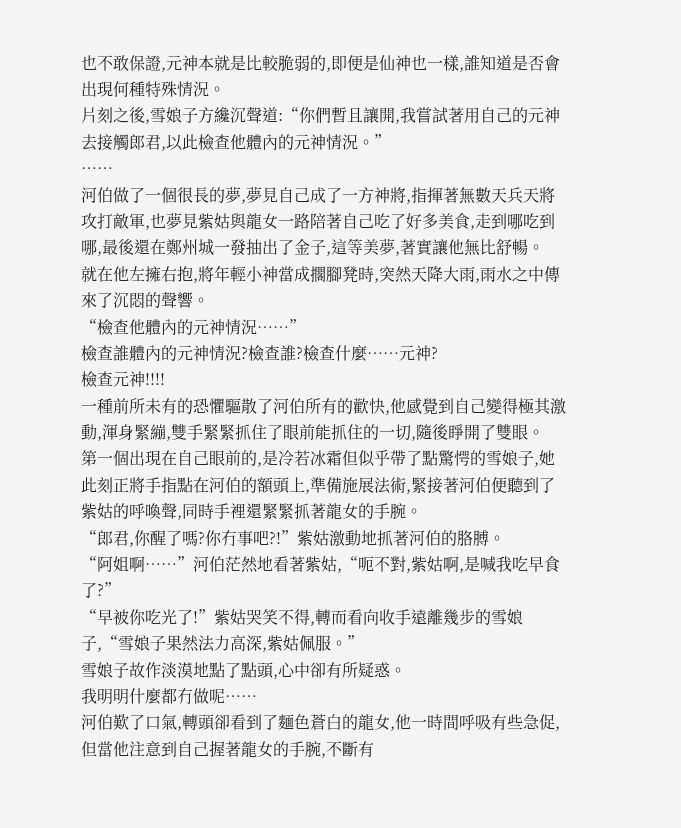也不敢保證,元神本就是比較脆弱的,即便是仙神也一樣,誰知道是否會出現何種特殊情況。
片刻之後,雪娘子方纔沉聲道:“你們暫且讓開,我嘗試著用自己的元神去接觸郎君,以此檢查他體內的元神情況。”
……
河伯做了一個很長的夢,夢見自己成了一方神將,指揮著無數天兵天將攻打敵軍,也夢見紫姑與龍女一路陪著自己吃了好多美食,走到哪吃到哪,最後還在鄭州城一發抽出了金子,這等美夢,著實讓他無比舒暢。
就在他左擁右抱,將年輕小神當成擱腳凳時,突然天降大雨,雨水之中傳來了沉悶的聲響。
“檢查他體內的元神情況……”
檢查誰體內的元神情況?檢查誰?檢查什麼……元神?
檢查元神!!!!
一種前所未有的恐懼驅散了河伯所有的歡快,他感覺到自己變得極其激動,渾身緊繃,雙手緊緊抓住了眼前能抓住的一切,隨後睜開了雙眼。
第一個出現在自己眼前的,是冷若冰霜但似乎帶了點驚愕的雪娘子,她此刻正將手指點在河伯的額頭上,準備施展法術,緊接著河伯便聽到了紫姑的呼喚聲,同時手裡還緊緊抓著龍女的手腕。
“郎君,你醒了嗎?你冇事吧?!”紫姑激動地抓著河伯的胳膊。
“阿姐啊……”河伯茫然地看著紫姑,“呃不對,紫姑啊,是喊我吃早食了?”
“早被你吃光了!”紫姑哭笑不得,轉而看向收手遠離幾步的雪娘子,“雪娘子果然法力高深,紫姑佩服。”
雪娘子故作淡漠地點了點頭,心中卻有所疑惑。
我明明什麼都冇做呢……
河伯歎了口氣,轉頭卻看到了麵色蒼白的龍女,他一時間呼吸有些急促,但當他注意到自己握著龍女的手腕,不斷有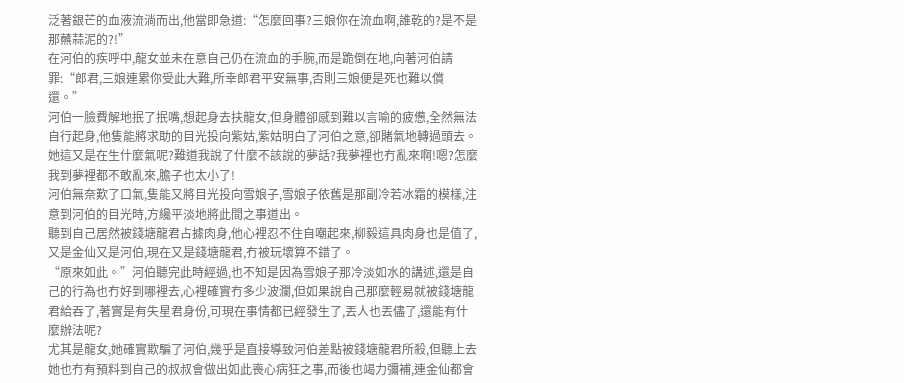泛著銀芒的血液流淌而出,他當即急道:“怎麼回事?三娘你在流血啊,誰乾的?是不是那蘸蒜泥的?!”
在河伯的疾呼中,龍女並未在意自己仍在流血的手腕,而是跪倒在地,向著河伯請罪:“郎君,三娘連累你受此大難,所幸郎君平安無事,否則三娘便是死也難以償還。”
河伯一臉費解地抿了抿嘴,想起身去扶龍女,但身體卻感到難以言喻的疲憊,全然無法自行起身,他隻能將求助的目光投向紫姑,紫姑明白了河伯之意,卻賭氣地轉過頭去。
她這又是在生什麼氣呢?難道我說了什麼不該說的夢話?我夢裡也冇亂來啊!嗯?怎麼我到夢裡都不敢亂來,膽子也太小了!
河伯無奈歎了口氣,隻能又將目光投向雪娘子,雪娘子依舊是那副冷若冰霜的模樣,注意到河伯的目光時,方纔平淡地將此間之事道出。
聽到自己居然被錢塘龍君占據肉身,他心裡忍不住自嘲起來,柳毅這具肉身也是值了,又是金仙又是河伯,現在又是錢塘龍君,冇被玩壞算不錯了。
“原來如此。”河伯聽完此時經過,也不知是因為雪娘子那冷淡如水的講述,還是自己的行為也冇好到哪裡去,心裡確實冇多少波瀾,但如果說自己那麼輕易就被錢塘龍君給吞了,著實是有失星君身份,可現在事情都已經發生了,丟人也丟儘了,還能有什麼辦法呢?
尤其是龍女,她確實欺騙了河伯,幾乎是直接導致河伯差點被錢塘龍君所殺,但聽上去她也冇有預料到自己的叔叔會做出如此喪心病狂之事,而後也竭力彌補,連金仙都會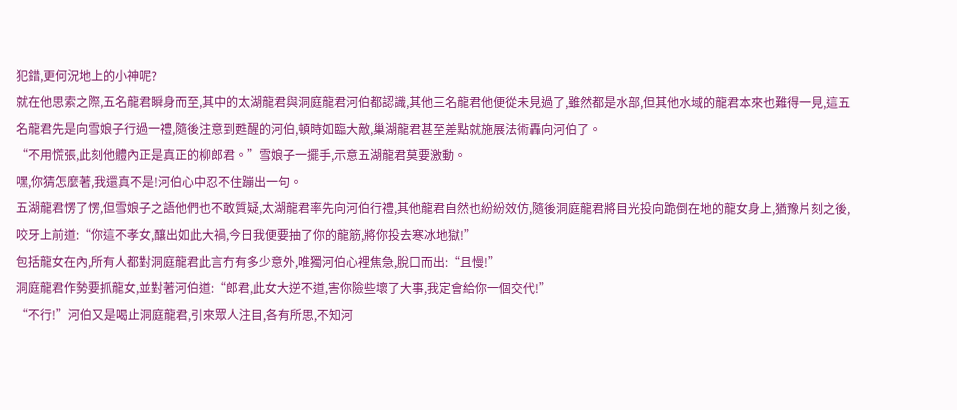犯錯,更何況地上的小神呢?
就在他思索之際,五名龍君瞬身而至,其中的太湖龍君與洞庭龍君河伯都認識,其他三名龍君他便從未見過了,雖然都是水部,但其他水域的龍君本來也難得一見,這五名龍君先是向雪娘子行過一禮,隨後注意到甦醒的河伯,頓時如臨大敵,巢湖龍君甚至差點就施展法術轟向河伯了。
“不用慌張,此刻他體內正是真正的柳郎君。”雪娘子一擺手,示意五湖龍君莫要激動。
嘿,你猜怎麼著,我還真不是!河伯心中忍不住蹦出一句。
五湖龍君愣了愣,但雪娘子之語他們也不敢質疑,太湖龍君率先向河伯行禮,其他龍君自然也紛紛效仿,隨後洞庭龍君將目光投向跪倒在地的龍女身上,猶豫片刻之後,咬牙上前道:“你這不孝女,釀出如此大禍,今日我便要抽了你的龍筋,將你投去寒冰地獄!”
包括龍女在內,所有人都對洞庭龍君此言冇有多少意外,唯獨河伯心裡焦急,脫口而出:“且慢!”
洞庭龍君作勢要抓龍女,並對著河伯道:“郎君,此女大逆不道,害你險些壞了大事,我定會給你一個交代!”
“不行!”河伯又是喝止洞庭龍君,引來眾人注目,各有所思,不知河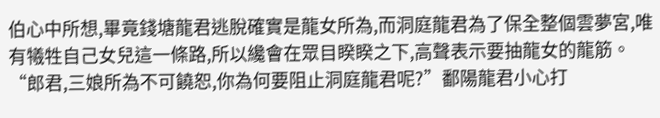伯心中所想,畢竟錢塘龍君逃脫確實是龍女所為,而洞庭龍君為了保全整個雲夢宮,唯有犧牲自己女兒這一條路,所以纔會在眾目睽睽之下,高聲表示要抽龍女的龍筋。
“郎君,三娘所為不可饒恕,你為何要阻止洞庭龍君呢?”鄱陽龍君小心打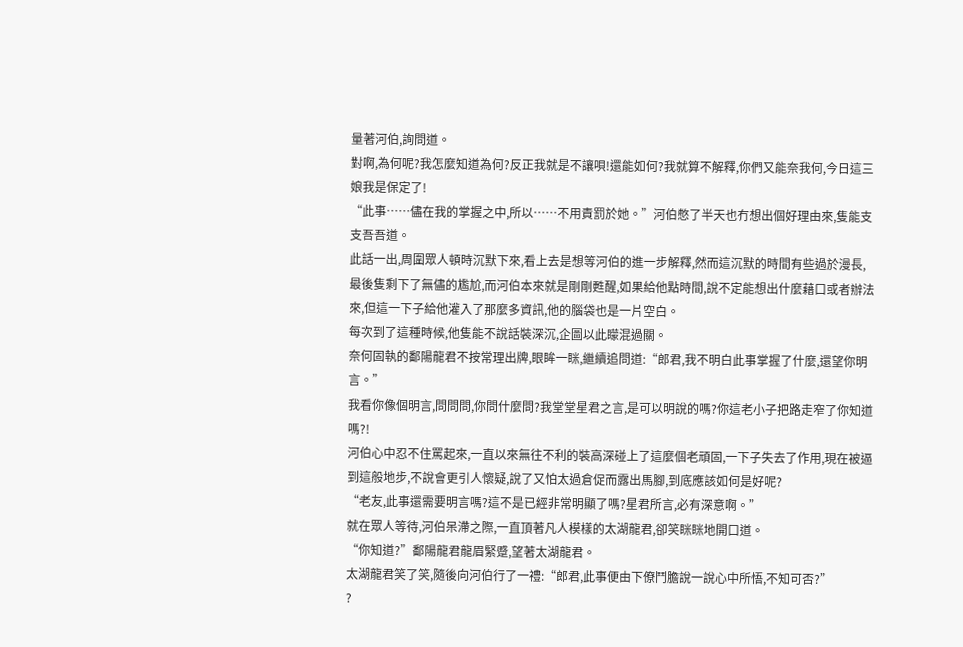量著河伯,詢問道。
對啊,為何呢?我怎麼知道為何?反正我就是不讓唄!還能如何?我就算不解釋,你們又能奈我何,今日這三娘我是保定了!
“此事……儘在我的掌握之中,所以……不用責罰於她。”河伯憋了半天也冇想出個好理由來,隻能支支吾吾道。
此話一出,周圍眾人頓時沉默下來,看上去是想等河伯的進一步解釋,然而這沉默的時間有些過於漫長,最後隻剩下了無儘的尷尬,而河伯本來就是剛剛甦醒,如果給他點時間,說不定能想出什麼藉口或者辦法來,但這一下子給他灌入了那麼多資訊,他的腦袋也是一片空白。
每次到了這種時候,他隻能不說話裝深沉,企圖以此矇混過關。
奈何固執的鄱陽龍君不按常理出牌,眼眸一眯,繼續追問道:“郎君,我不明白此事掌握了什麼,還望你明言。”
我看你像個明言,問問問,你問什麼問?我堂堂星君之言,是可以明說的嗎?你這老小子把路走窄了你知道嗎?!
河伯心中忍不住罵起來,一直以來無往不利的裝高深碰上了這麼個老頑固,一下子失去了作用,現在被逼到這般地步,不說會更引人懷疑,說了又怕太過倉促而露出馬腳,到底應該如何是好呢?
“老友,此事還需要明言嗎?這不是已經非常明顯了嗎?星君所言,必有深意啊。”
就在眾人等待,河伯呆滯之際,一直頂著凡人模樣的太湖龍君,卻笑眯眯地開口道。
“你知道?”鄱陽龍君龍眉緊蹙,望著太湖龍君。
太湖龍君笑了笑,隨後向河伯行了一禮:“郎君,此事便由下僚鬥膽說一說心中所悟,不知可否?”
?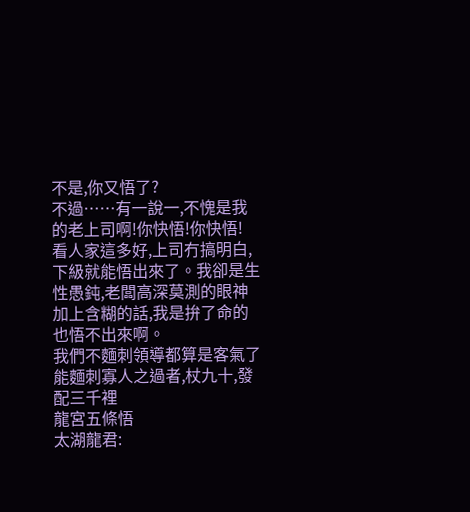不是,你又悟了?
不過……有一說一,不愧是我的老上司啊!你快悟!你快悟!
看人家這多好,上司冇搞明白,下級就能悟出來了。我卻是生性愚鈍,老闆高深莫測的眼神加上含糊的話,我是拚了命的也悟不出來啊。
我們不麵刺領導都算是客氣了
能麵刺寡人之過者,杖九十,發配三千裡
龍宮五條悟
太湖龍君: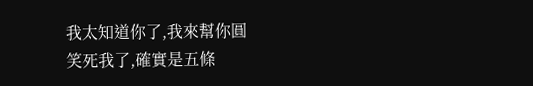我太知道你了,我來幫你圓
笑死我了,確實是五條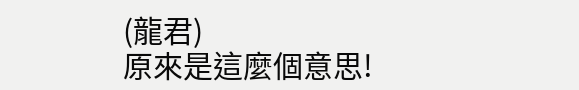(龍君)
原來是這麼個意思!